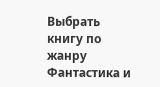Выбрать книгу по жанру
Фантастика и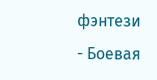фэнтези
- Боевая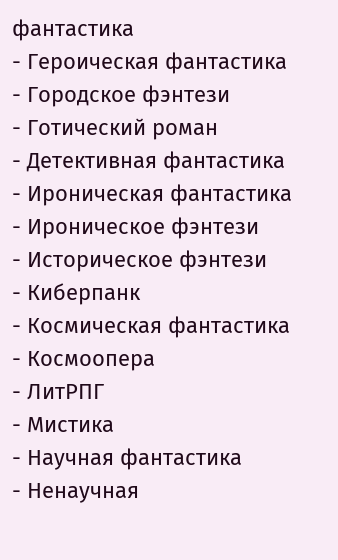фантастика
- Героическая фантастика
- Городское фэнтези
- Готический роман
- Детективная фантастика
- Ироническая фантастика
- Ироническое фэнтези
- Историческое фэнтези
- Киберпанк
- Космическая фантастика
- Космоопера
- ЛитРПГ
- Мистика
- Научная фантастика
- Ненаучная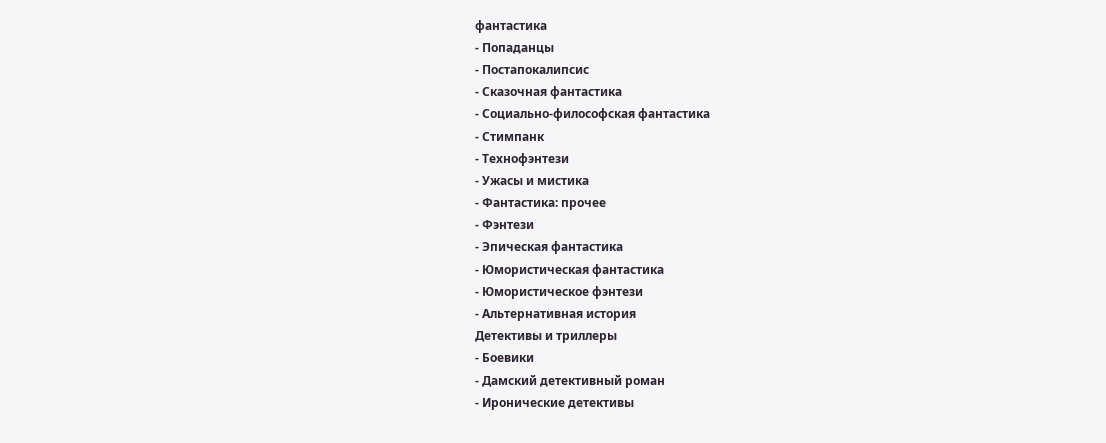фантастика
- Попаданцы
- Постапокалипсис
- Сказочная фантастика
- Социально-философская фантастика
- Стимпанк
- Технофэнтези
- Ужасы и мистика
- Фантастика: прочее
- Фэнтези
- Эпическая фантастика
- Юмористическая фантастика
- Юмористическое фэнтези
- Альтернативная история
Детективы и триллеры
- Боевики
- Дамский детективный роман
- Иронические детективы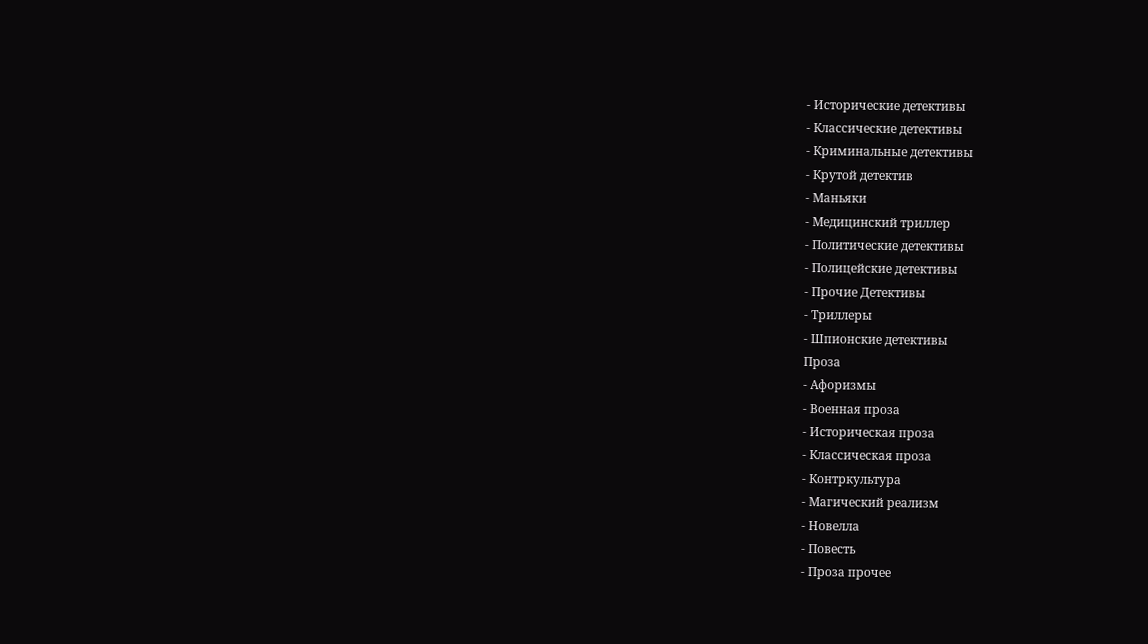- Исторические детективы
- Классические детективы
- Криминальные детективы
- Крутой детектив
- Маньяки
- Медицинский триллер
- Политические детективы
- Полицейские детективы
- Прочие Детективы
- Триллеры
- Шпионские детективы
Проза
- Афоризмы
- Военная проза
- Историческая проза
- Классическая проза
- Контркультура
- Магический реализм
- Новелла
- Повесть
- Проза прочее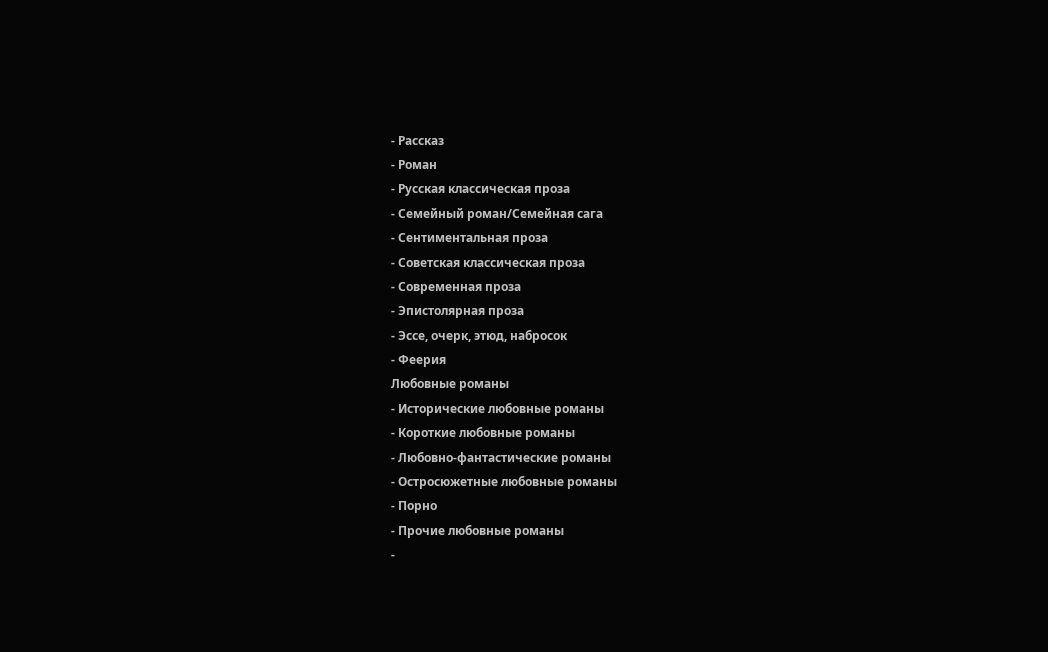- Рассказ
- Роман
- Русская классическая проза
- Семейный роман/Семейная сага
- Сентиментальная проза
- Советская классическая проза
- Современная проза
- Эпистолярная проза
- Эссе, очерк, этюд, набросок
- Феерия
Любовные романы
- Исторические любовные романы
- Короткие любовные романы
- Любовно-фантастические романы
- Остросюжетные любовные романы
- Порно
- Прочие любовные романы
-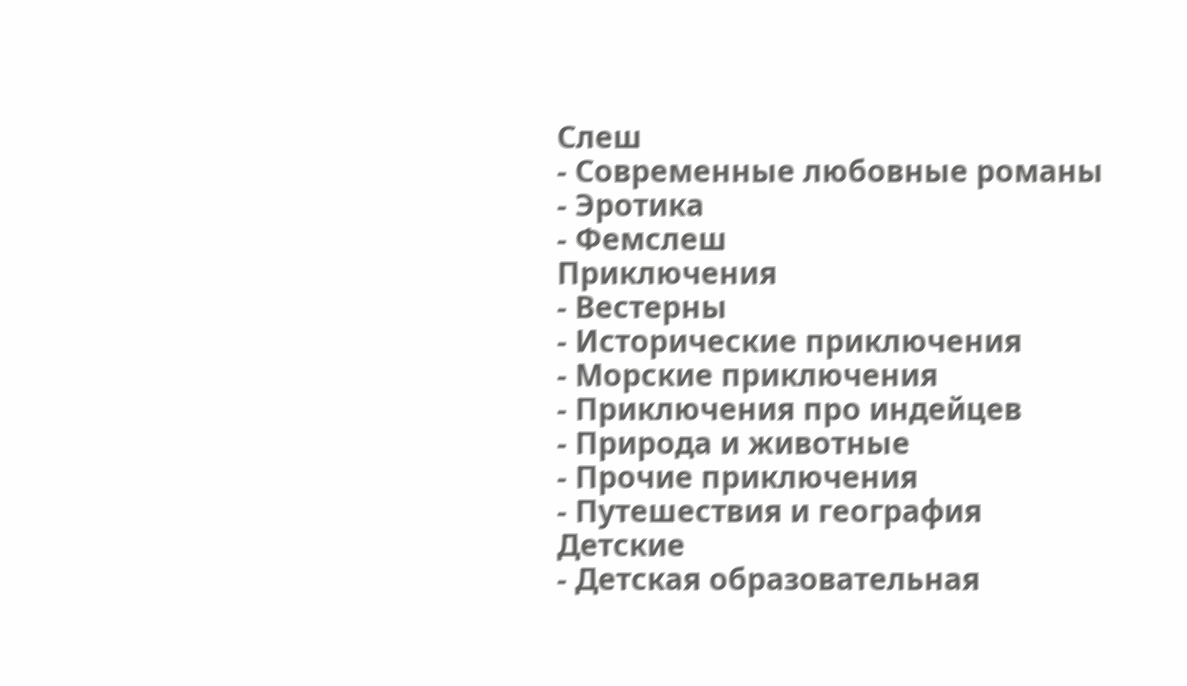Слеш
- Современные любовные романы
- Эротика
- Фемслеш
Приключения
- Вестерны
- Исторические приключения
- Морские приключения
- Приключения про индейцев
- Природа и животные
- Прочие приключения
- Путешествия и география
Детские
- Детская образовательная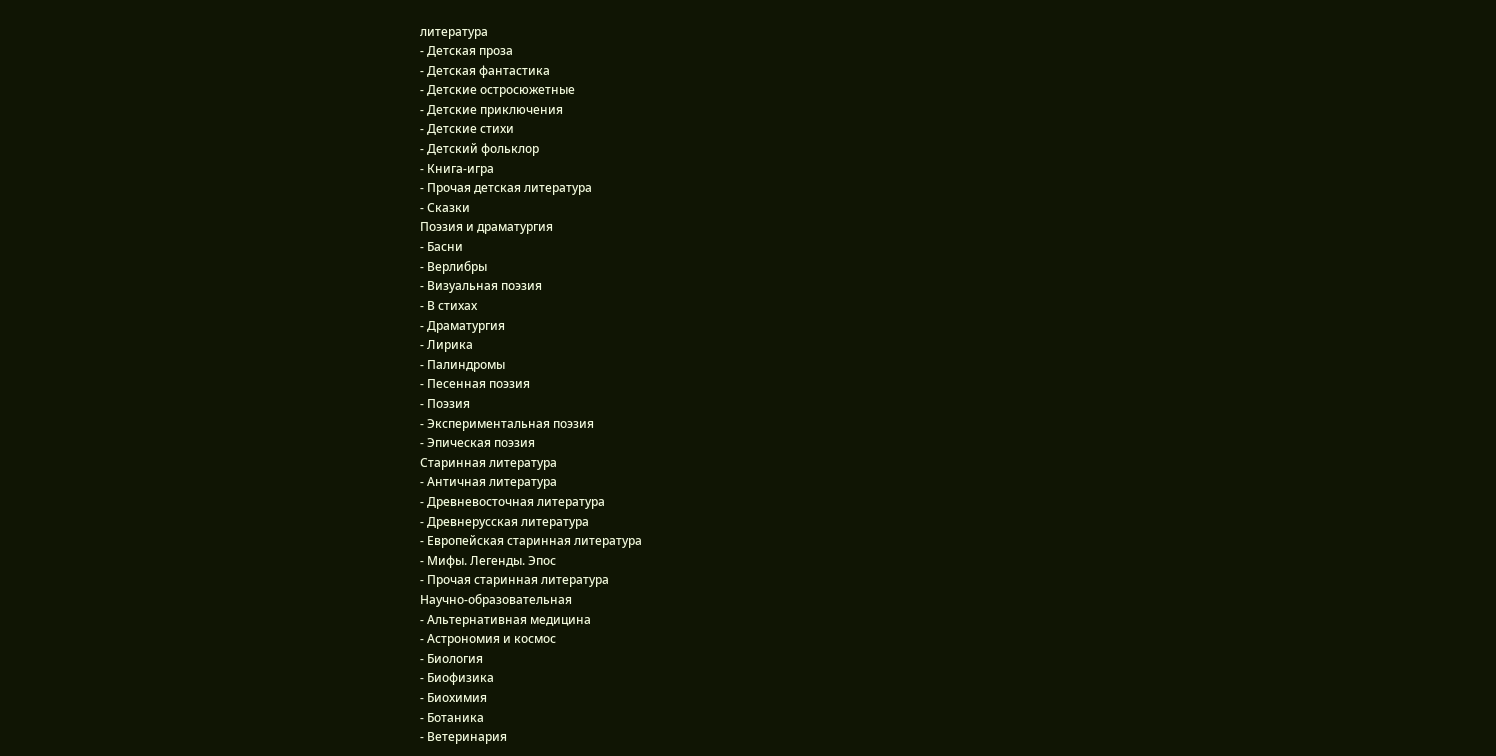литература
- Детская проза
- Детская фантастика
- Детские остросюжетные
- Детские приключения
- Детские стихи
- Детский фольклор
- Книга-игра
- Прочая детская литература
- Сказки
Поэзия и драматургия
- Басни
- Верлибры
- Визуальная поэзия
- В стихах
- Драматургия
- Лирика
- Палиндромы
- Песенная поэзия
- Поэзия
- Экспериментальная поэзия
- Эпическая поэзия
Старинная литература
- Античная литература
- Древневосточная литература
- Древнерусская литература
- Европейская старинная литература
- Мифы. Легенды. Эпос
- Прочая старинная литература
Научно-образовательная
- Альтернативная медицина
- Астрономия и космос
- Биология
- Биофизика
- Биохимия
- Ботаника
- Ветеринария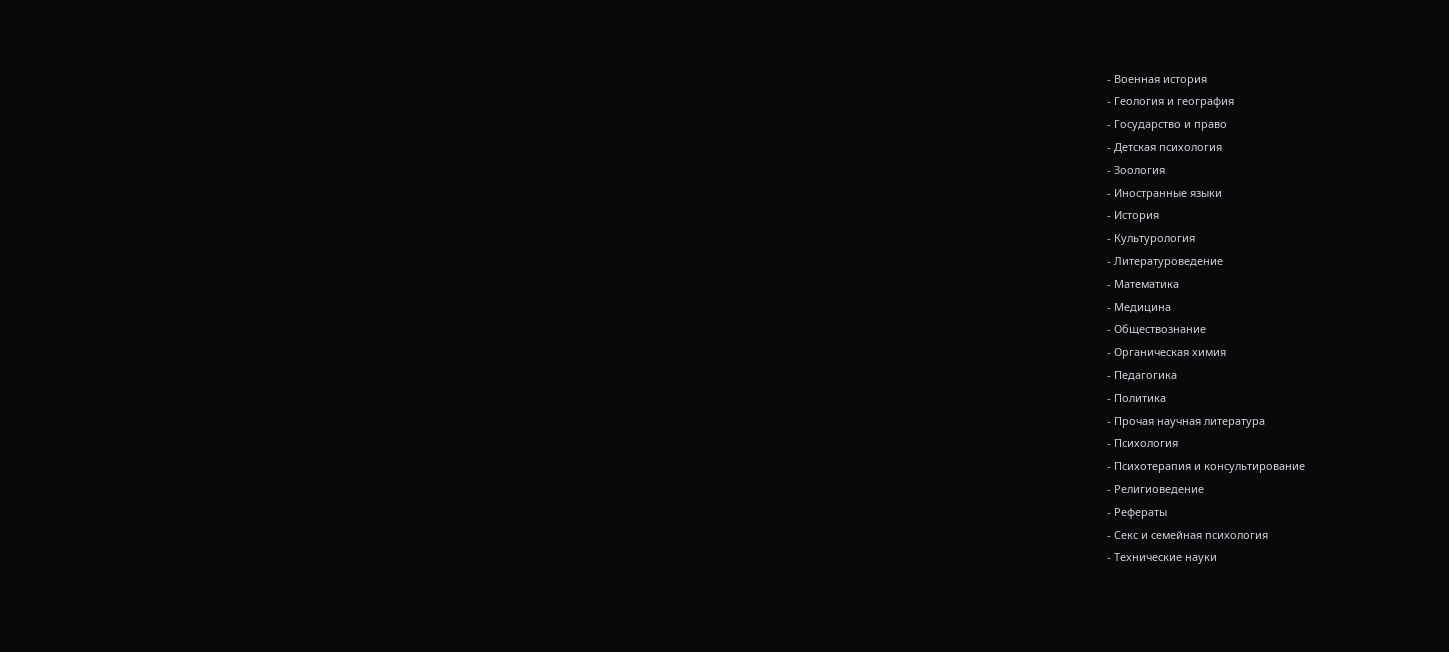- Военная история
- Геология и география
- Государство и право
- Детская психология
- Зоология
- Иностранные языки
- История
- Культурология
- Литературоведение
- Математика
- Медицина
- Обществознание
- Органическая химия
- Педагогика
- Политика
- Прочая научная литература
- Психология
- Психотерапия и консультирование
- Религиоведение
- Рефераты
- Секс и семейная психология
- Технические науки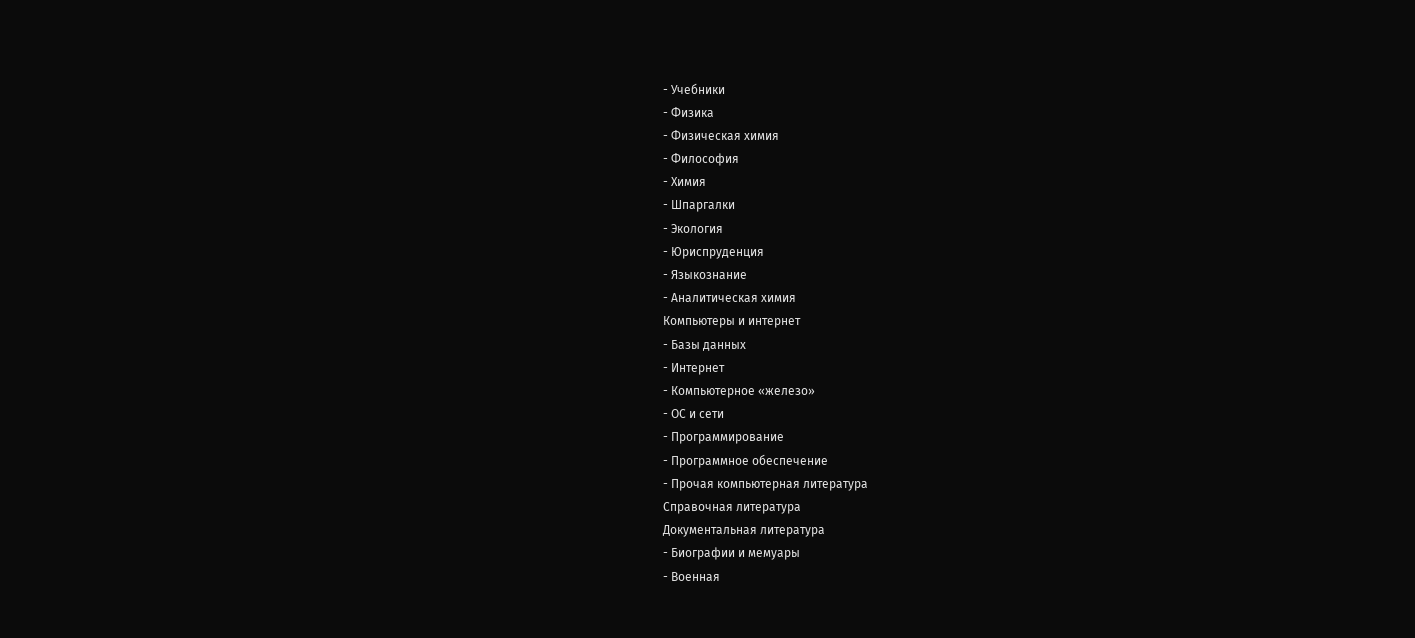- Учебники
- Физика
- Физическая химия
- Философия
- Химия
- Шпаргалки
- Экология
- Юриспруденция
- Языкознание
- Аналитическая химия
Компьютеры и интернет
- Базы данных
- Интернет
- Компьютерное «железо»
- ОС и сети
- Программирование
- Программное обеспечение
- Прочая компьютерная литература
Справочная литература
Документальная литература
- Биографии и мемуары
- Военная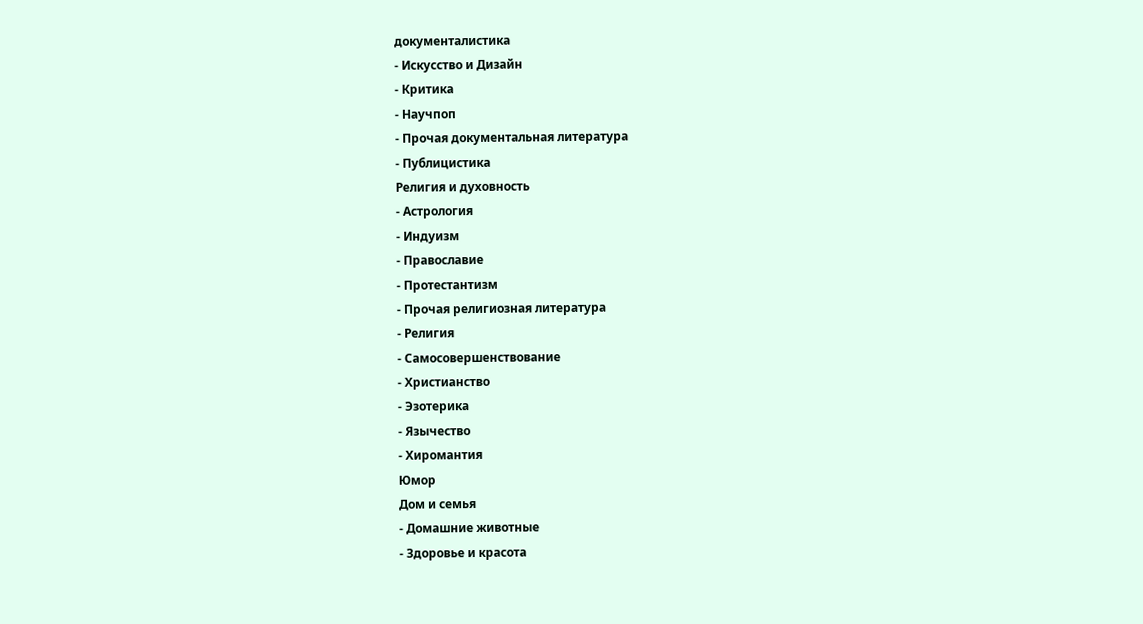документалистика
- Искусство и Дизайн
- Критика
- Научпоп
- Прочая документальная литература
- Публицистика
Религия и духовность
- Астрология
- Индуизм
- Православие
- Протестантизм
- Прочая религиозная литература
- Религия
- Самосовершенствование
- Христианство
- Эзотерика
- Язычество
- Хиромантия
Юмор
Дом и семья
- Домашние животные
- Здоровье и красота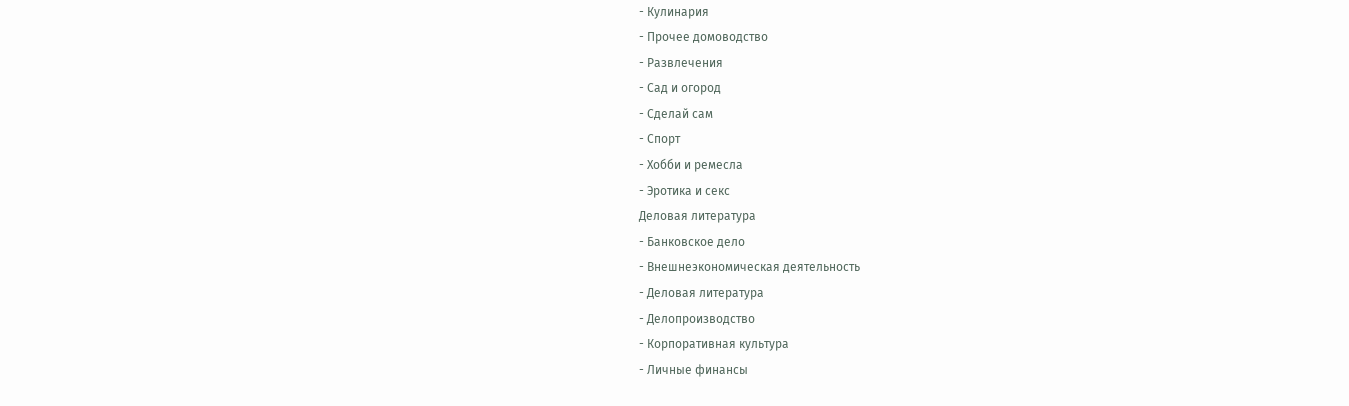- Кулинария
- Прочее домоводство
- Развлечения
- Сад и огород
- Сделай сам
- Спорт
- Хобби и ремесла
- Эротика и секс
Деловая литература
- Банковское дело
- Внешнеэкономическая деятельность
- Деловая литература
- Делопроизводство
- Корпоративная культура
- Личные финансы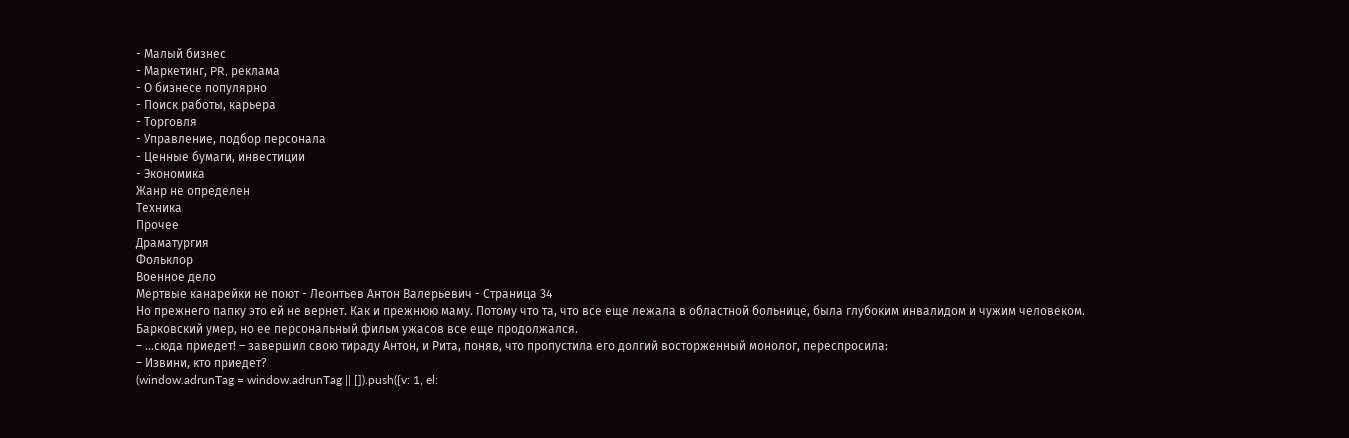- Малый бизнес
- Маркетинг, PR, реклама
- О бизнесе популярно
- Поиск работы, карьера
- Торговля
- Управление, подбор персонала
- Ценные бумаги, инвестиции
- Экономика
Жанр не определен
Техника
Прочее
Драматургия
Фольклор
Военное дело
Мертвые канарейки не поют - Леонтьев Антон Валерьевич - Страница 34
Но прежнего папку это ей не вернет. Как и прежнюю маму. Потому что та, что все еще лежала в областной больнице, была глубоким инвалидом и чужим человеком.
Барковский умер, но ее персональный фильм ужасов все еще продолжался.
– …сюда приедет! – завершил свою тираду Антон, и Рита, поняв, что пропустила его долгий восторженный монолог, переспросила:
– Извини, кто приедет?
(window.adrunTag = window.adrunTag || []).push({v: 1, el: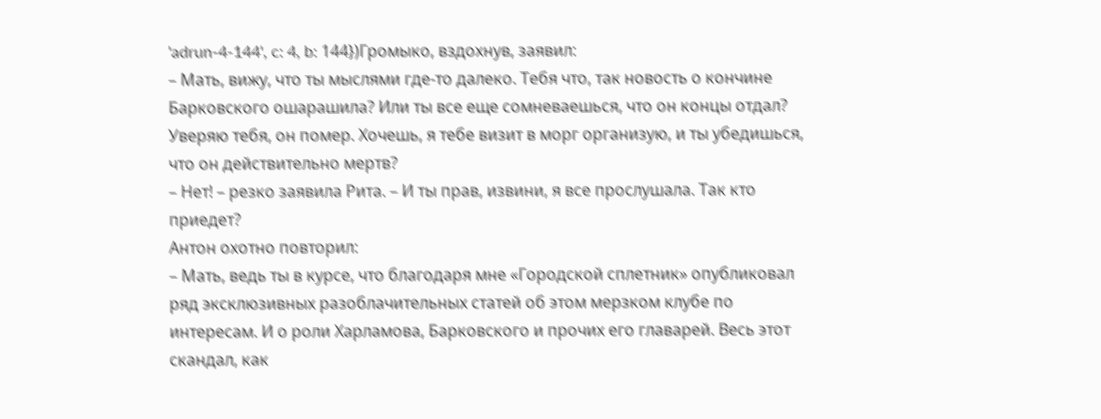'adrun-4-144', c: 4, b: 144})Громыко, вздохнув, заявил:
– Мать, вижу, что ты мыслями где-то далеко. Тебя что, так новость о кончине Барковского ошарашила? Или ты все еще сомневаешься, что он концы отдал? Уверяю тебя, он помер. Хочешь, я тебе визит в морг организую, и ты убедишься, что он действительно мертв?
– Нет! – резко заявила Рита. – И ты прав, извини, я все прослушала. Так кто приедет?
Антон охотно повторил:
– Мать, ведь ты в курсе, что благодаря мне «Городской сплетник» опубликовал ряд эксклюзивных разоблачительных статей об этом мерзком клубе по интересам. И о роли Харламова, Барковского и прочих его главарей. Весь этот скандал, как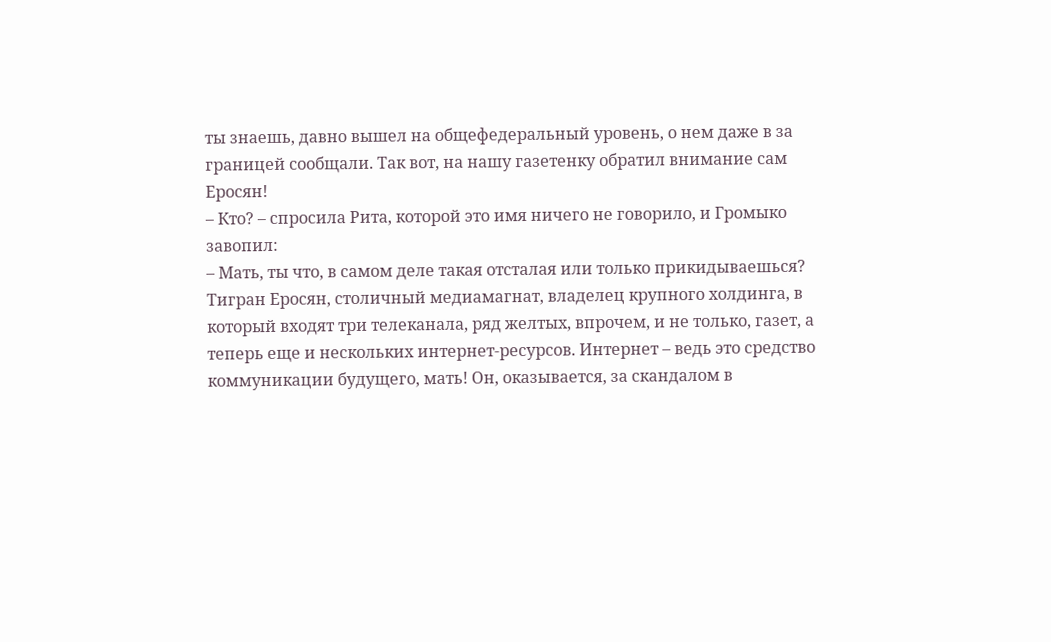ты знаешь, давно вышел на общефедеральный уровень, о нем даже в за границей сообщали. Так вот, на нашу газетенку обратил внимание сам Еросян!
– Кто? – спросила Рита, которой это имя ничего не говорило, и Громыко завопил:
– Мать, ты что, в самом деле такая отсталая или только прикидываешься? Тигран Еросян, столичный медиамагнат, владелец крупного холдинга, в который входят три телеканала, ряд желтых, впрочем, и не только, газет, а теперь еще и нескольких интернет-ресурсов. Интернет – ведь это средство коммуникации будущего, мать! Он, оказывается, за скандалом в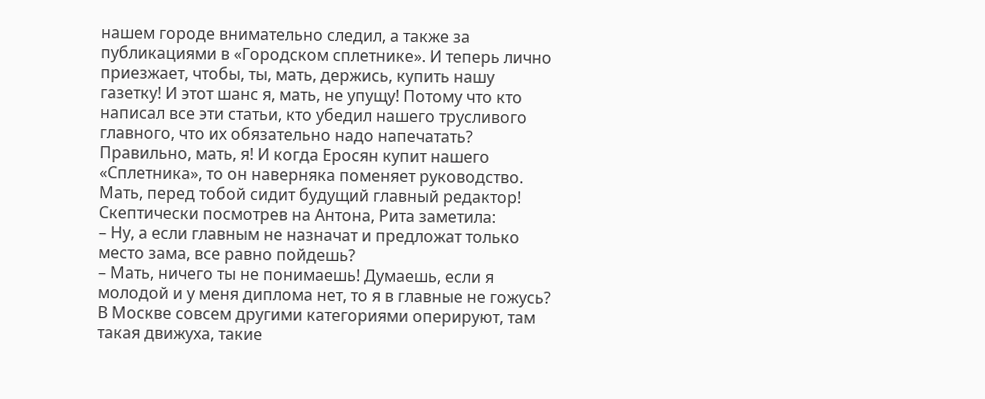нашем городе внимательно следил, а также за публикациями в «Городском сплетнике». И теперь лично приезжает, чтобы, ты, мать, держись, купить нашу газетку! И этот шанс я, мать, не упущу! Потому что кто написал все эти статьи, кто убедил нашего трусливого главного, что их обязательно надо напечатать? Правильно, мать, я! И когда Еросян купит нашего «Сплетника», то он наверняка поменяет руководство. Мать, перед тобой сидит будущий главный редактор!
Скептически посмотрев на Антона, Рита заметила:
– Ну, а если главным не назначат и предложат только место зама, все равно пойдешь?
– Мать, ничего ты не понимаешь! Думаешь, если я молодой и у меня диплома нет, то я в главные не гожусь? В Москве совсем другими категориями оперируют, там такая движуха, такие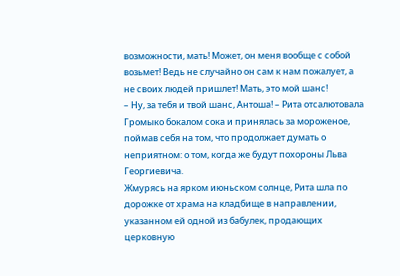возможности, мать! Может, он меня вообще с собой возьмет! Ведь не случайно он сам к нам пожалует, а не своих людей пришлет! Мать, это мой шанс!
– Ну, за тебя и твой шанс, Антоша! – Рита отсалютовала Громыко бокалом сока и принялась за мороженое, поймав себя на том, что продолжает думать о неприятном: о том, когда же будут похороны Льва Георгиевича.
Жмурясь на ярком июньском солнце, Рита шла по дорожке от храма на кладбище в направлении, указанном ей одной из бабулек, продающих церковную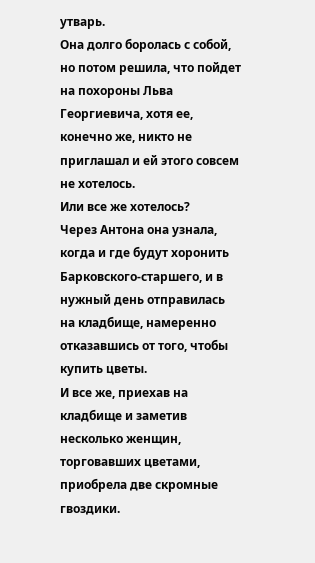утварь.
Она долго боролась с собой, но потом решила, что пойдет на похороны Льва Георгиевича, хотя ее, конечно же, никто не приглашал и ей этого совсем не хотелось.
Или все же хотелось?
Через Антона она узнала, когда и где будут хоронить Барковского-старшего, и в нужный день отправилась на кладбище, намеренно отказавшись от того, чтобы купить цветы.
И все же, приехав на кладбище и заметив несколько женщин, торговавших цветами, приобрела две скромные гвоздики.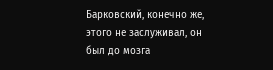Барковский, конечно же, этого не заслуживал, он был до мозга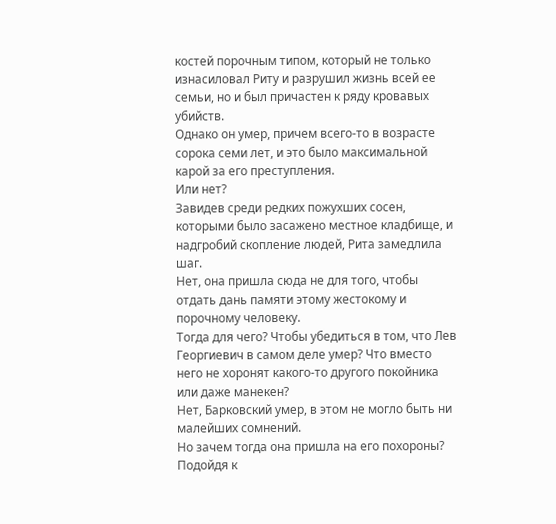костей порочным типом, который не только изнасиловал Риту и разрушил жизнь всей ее семьи, но и был причастен к ряду кровавых убийств.
Однако он умер, причем всего-то в возрасте сорока семи лет, и это было максимальной карой за его преступления.
Или нет?
Завидев среди редких пожухших сосен, которыми было засажено местное кладбище, и надгробий скопление людей, Рита замедлила шаг.
Нет, она пришла сюда не для того, чтобы отдать дань памяти этому жестокому и порочному человеку.
Тогда для чего? Чтобы убедиться в том, что Лев Георгиевич в самом деле умер? Что вместо него не хоронят какого-то другого покойника или даже манекен?
Нет, Барковский умер, в этом не могло быть ни малейших сомнений.
Но зачем тогда она пришла на его похороны?
Подойдя к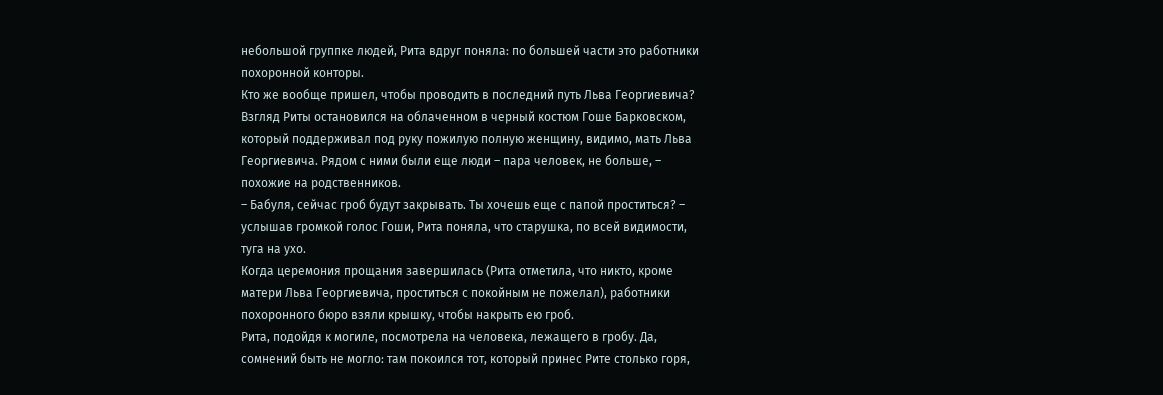небольшой группке людей, Рита вдруг поняла: по большей части это работники похоронной конторы.
Кто же вообще пришел, чтобы проводить в последний путь Льва Георгиевича?
Взгляд Риты остановился на облаченном в черный костюм Гоше Барковском, который поддерживал под руку пожилую полную женщину, видимо, мать Льва Георгиевича. Рядом с ними были еще люди – пара человек, не больше, – похожие на родственников.
– Бабуля, сейчас гроб будут закрывать. Ты хочешь еще с папой проститься? – услышав громкой голос Гоши, Рита поняла, что старушка, по всей видимости, туга на ухо.
Когда церемония прощания завершилась (Рита отметила, что никто, кроме матери Льва Георгиевича, проститься с покойным не пожелал), работники похоронного бюро взяли крышку, чтобы накрыть ею гроб.
Рита, подойдя к могиле, посмотрела на человека, лежащего в гробу. Да, сомнений быть не могло: там покоился тот, который принес Рите столько горя,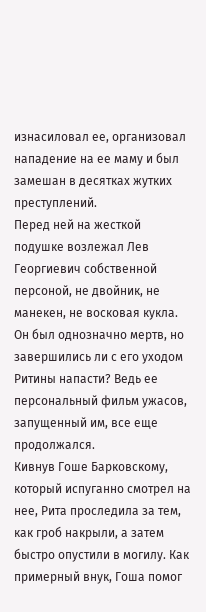изнасиловал ее, организовал нападение на ее маму и был замешан в десятках жутких преступлений.
Перед ней на жесткой подушке возлежал Лев Георгиевич собственной персоной, не двойник, не манекен, не восковая кукла.
Он был однозначно мертв, но завершились ли с его уходом Ритины напасти? Ведь ее персональный фильм ужасов, запущенный им, все еще продолжался.
Кивнув Гоше Барковскому, который испуганно смотрел на нее, Рита проследила за тем, как гроб накрыли, а затем быстро опустили в могилу. Как примерный внук, Гоша помог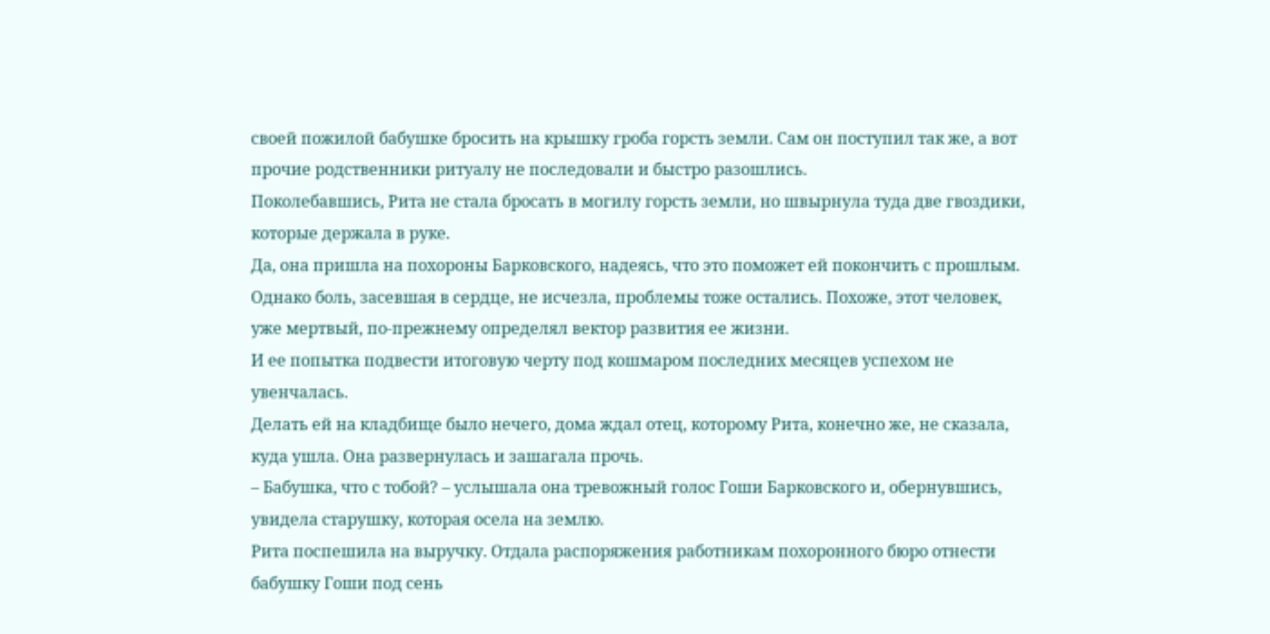своей пожилой бабушке бросить на крышку гроба горсть земли. Сам он поступил так же, а вот прочие родственники ритуалу не последовали и быстро разошлись.
Поколебавшись, Рита не стала бросать в могилу горсть земли, но швырнула туда две гвоздики, которые держала в руке.
Да, она пришла на похороны Барковского, надеясь, что это поможет ей покончить с прошлым. Однако боль, засевшая в сердце, не исчезла, проблемы тоже остались. Похоже, этот человек, уже мертвый, по-прежнему определял вектор развития ее жизни.
И ее попытка подвести итоговую черту под кошмаром последних месяцев успехом не увенчалась.
Делать ей на кладбище было нечего, дома ждал отец, которому Рита, конечно же, не сказала, куда ушла. Она развернулась и зашагала прочь.
– Бабушка, что с тобой? – услышала она тревожный голос Гоши Барковского и, обернувшись, увидела старушку, которая осела на землю.
Рита поспешила на выручку. Отдала распоряжения работникам похоронного бюро отнести бабушку Гоши под сень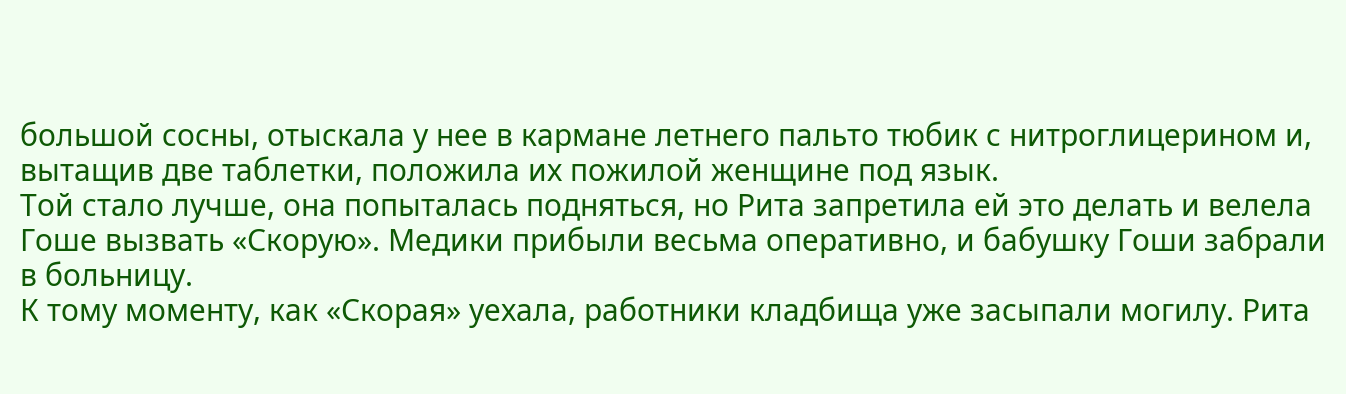большой сосны, отыскала у нее в кармане летнего пальто тюбик с нитроглицерином и, вытащив две таблетки, положила их пожилой женщине под язык.
Той стало лучше, она попыталась подняться, но Рита запретила ей это делать и велела Гоше вызвать «Скорую». Медики прибыли весьма оперативно, и бабушку Гоши забрали в больницу.
К тому моменту, как «Скорая» уехала, работники кладбища уже засыпали могилу. Рита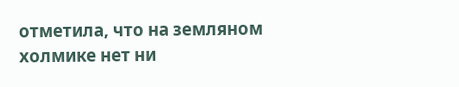отметила, что на земляном холмике нет ни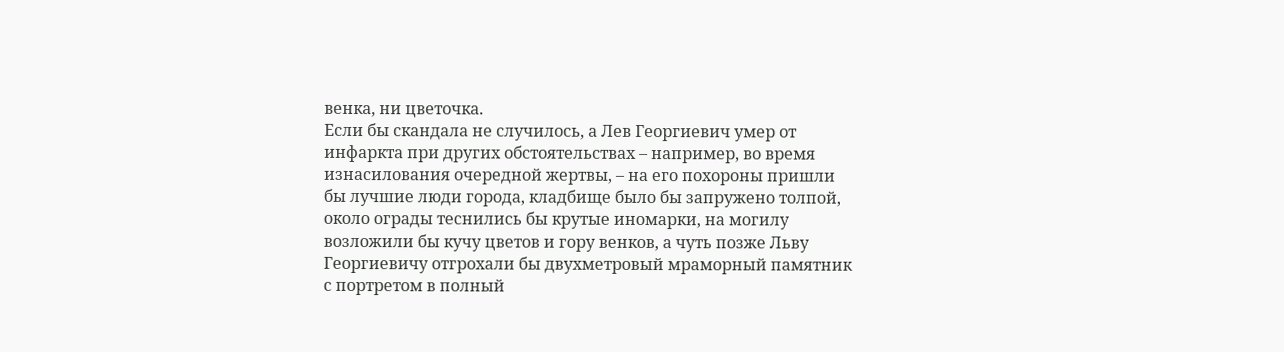венка, ни цветочка.
Если бы скандала не случилось, а Лев Георгиевич умер от инфаркта при других обстоятельствах – например, во время изнасилования очередной жертвы, – на его похороны пришли бы лучшие люди города, кладбище было бы запружено толпой, около ограды теснились бы крутые иномарки, на могилу возложили бы кучу цветов и гору венков, а чуть позже Льву Георгиевичу отгрохали бы двухметровый мраморный памятник с портретом в полный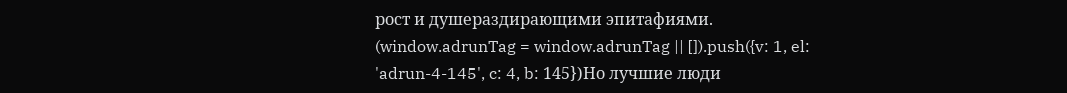рост и душераздирающими эпитафиями.
(window.adrunTag = window.adrunTag || []).push({v: 1, el: 'adrun-4-145', c: 4, b: 145})Но лучшие люди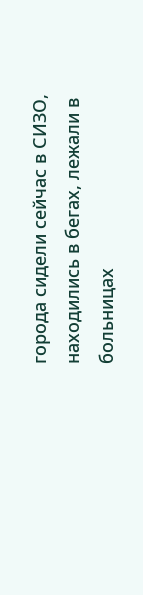города сидели сейчас в СИЗО, находились в бегах, лежали в больницах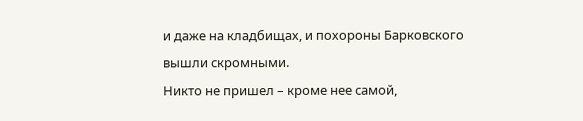и даже на кладбищах, и похороны Барковского вышли скромными.
Никто не пришел – кроме нее самой,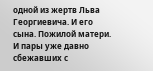одной из жертв Льва Георгиевича. И его сына. Пожилой матери. И пары уже давно сбежавших с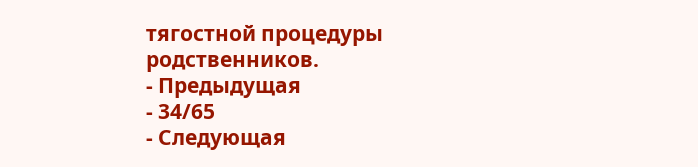тягостной процедуры родственников.
- Предыдущая
- 34/65
- Следующая